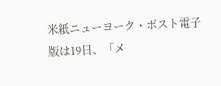米紙ニューヨーク・ポスト電子版は19日、「メ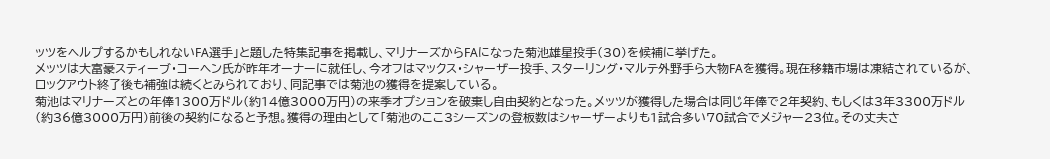ッツをヘルプするかもしれないFA選手」と題した特集記事を掲載し、マリナーズからFAになった菊池雄星投手(30)を候補に挙げた。
メッツは大富豪スティーブ・コーヘン氏が昨年オーナーに就任し、今オフはマックス・シャーザー投手、スターリング・マルテ外野手ら大物FAを獲得。現在移籍市場は凍結されているが、ロックアウト終了後も補強は続くとみられており、同記事では菊池の獲得を提案している。
菊池はマリナーズとの年俸1300万ドル(約14億3000万円)の来季オプションを破棄し自由契約となった。メッツが獲得した場合は同じ年俸で2年契約、もしくは3年3300万ドル(約36億3000万円)前後の契約になると予想。獲得の理由として「菊池のここ3シーズンの登板数はシャーザーよりも1試合多い70試合でメジャー23位。その丈夫さ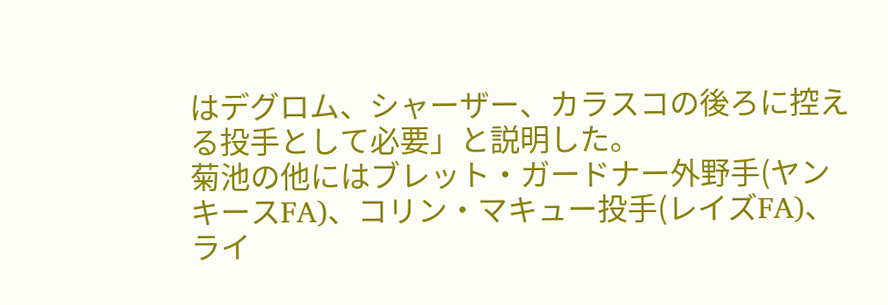はデグロム、シャーザー、カラスコの後ろに控える投手として必要」と説明した。
菊池の他にはブレット・ガードナー外野手(ヤンキースFA)、コリン・マキュー投手(レイズFA)、ライ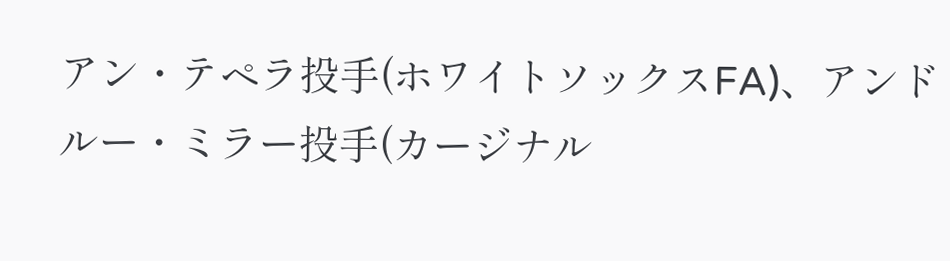アン・テペラ投手(ホワイトソックスFA)、アンドルー・ミラー投手(カージナル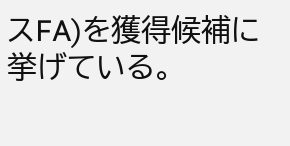スFA)を獲得候補に挙げている。